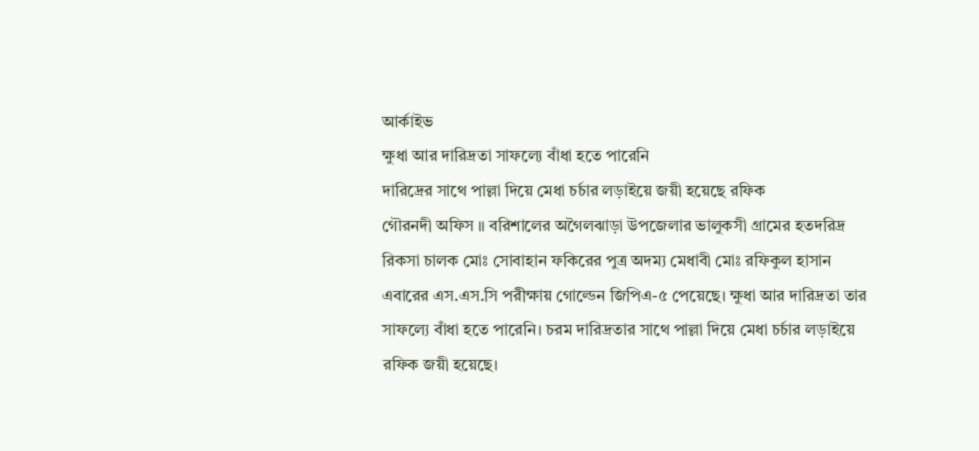আর্কাইভ
ক্ষুধা আর দারিদ্রতা সাফল্যে বাঁধা হতে পারেনি
দারিদ্রের সাথে পাল্লা দিয়ে মেধা চর্চার লড়াইয়ে জয়ী হয়েছে রফিক
গৌরনদী অফিস ॥ বরিশালের অগৈলঝাড়া উপজেলার ভালুকসী গ্রামের হতদরিদ্র রিকসা চালক মোঃ সোবাহান ফকিরের পুত্র অদম্য মেধাবী মোঃ রফিকুল হাসান এবারের এস.এস.সি পরীক্ষায় গোল্ডেন জিপিএ-৫ পেয়েছে। ক্ষুধা আর দারিদ্রতা তার সাফল্যে বাঁধা হতে পারেনি। চরম দারিদ্রতার সাথে পাল্লা দিয়ে মেধা চর্চার লড়াইয়ে রফিক জয়ী হয়েছে।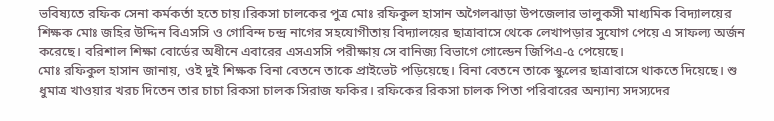ভবিষ্যতে রফিক সেনা কর্মকর্তা হতে চায়।রিকসা চালকের পুত্র মোঃ রফিকুল হাসান অগৈলঝাড়া উপজেলার ভালুকসী মাধ্যমিক বিদ্যালয়ের শিক্ষক মোঃ জহির উদ্দিন বিএসসি ও গোবিন্দ চন্দ্র নাগের সহযোগীতায় বিদ্যালয়ের ছাত্রাবাসে থেকে লেখাপড়ার সুযোগ পেয়ে এ সাফল্য অর্জন করেছে। বরিশাল শিক্ষা বোর্ডের অধীনে এবারের এসএসসি পরীক্ষায় সে বানিজ্য বিভাগে গোল্ডেন জিপিএ-৫ পেয়েছে।
মোঃ রফিকুল হাসান জানায়, ওই দুই শিক্ষক বিনা বেতনে তাকে প্রাইভেট পড়িয়েছে। বিনা বেতনে তাকে স্কুলের ছাত্রাবাসে থাকতে দিয়েছে। শু
ধুমাত্র খাওয়ার খরচ দিতেন তার চাচা রিকসা চালক সিরাজ ফকির। রফিকের রিকসা চালক পিতা পরিবারের অন্যান্য সদস্যদের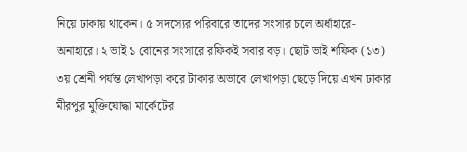নিয়ে ঢাকায় থাকেন। ৫ সদস্যের পরিবারে তাদের সংসার চলে অর্ধাহারে-অনাহারে। ২ ভাই ১ বোনের সংসারে রফিকই সবার বড়। ছোট ভাই শফিক (১৩) ৩য় শ্রেনী পর্যন্ত লেখাপড়া করে টাকার অভাবে লেখাপড়া ছেড়ে দিয়ে এখন ঢাকার মীরপুর মুক্তিযোদ্ধা মার্কেটের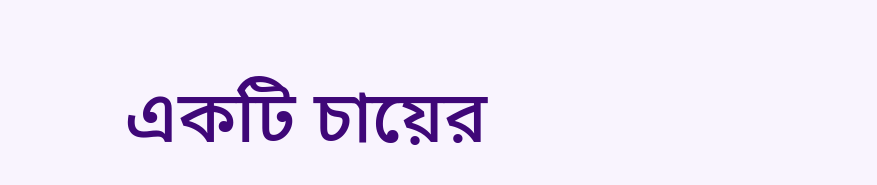একটি চায়ের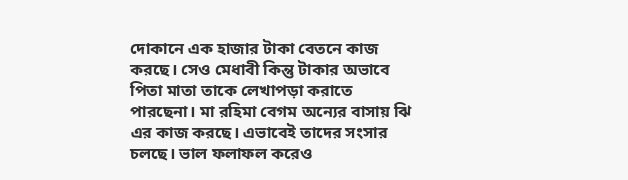দোকানে এক হাজার টাকা বেতনে কাজ করছে। সেও মেধাবী কিন্তু টাকার অভাবে পিতা মাতা তাকে লেখাপড়া করাতে পারছেনা। মা রহিমা বেগম অন্যের বাসায় ঝি এর কাজ করছে। এভাবেই তাদের সংসার চলছে। ভাল ফলাফল করেও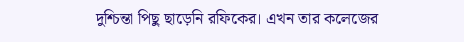দুশ্চিন্তা পিছু ছাড়েনি রফিকের। এখন তার কলেজের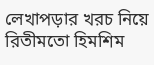লেখাপড়ার খরচ নিয়ে রিতীমতো হিমশিম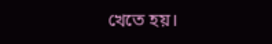খেতে হয়।